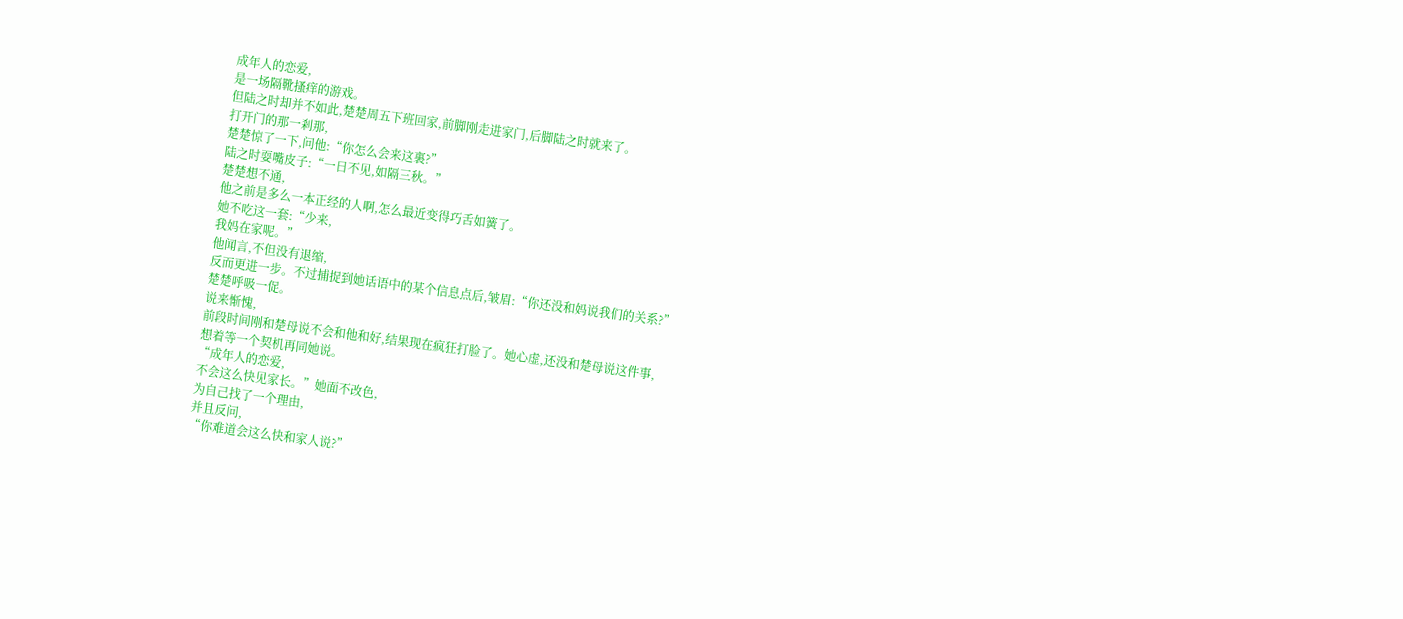成年人的恋爱,
是一场隔靴搔痒的游戏。
但陆之时却并不如此,楚楚周五下班回家,前脚刚走进家门,后脚陆之时就来了。
打开门的那一剎那,
楚楚惊了一下,问他:“你怎么会来这裏?”
陆之时耍嘴皮子:“一日不见,如隔三秋。”
楚楚想不通,
他之前是多么一本正经的人啊,怎么最近变得巧舌如簧了。
她不吃这一套:“少来,
我妈在家呢。”
他闻言,不但没有退缩,
反而更进一步。不过捕捉到她话语中的某个信息点后,皱眉:“你还没和妈说我们的关系?”
楚楚呼吸一促。
说来惭愧,
前段时间刚和楚母说不会和他和好,结果现在疯狂打脸了。她心虚,还没和楚母说这件事,
想着等一个契机再同她说。
“成年人的恋爱,
不会这么快见家长。”她面不改色,
为自己找了一个理由,
并且反问,
“你难道会这么快和家人说?”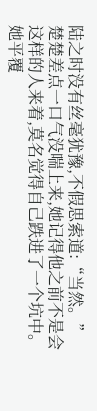陆之时没有丝毫犹豫,不假思索道:“当然。”
楚楚差点一口气没喘上来,她记得他之前不是会这样的人来着,莫名觉得自己跌进了一个坑中。
她平覆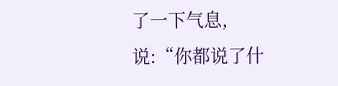了一下气息,
说:“你都说了什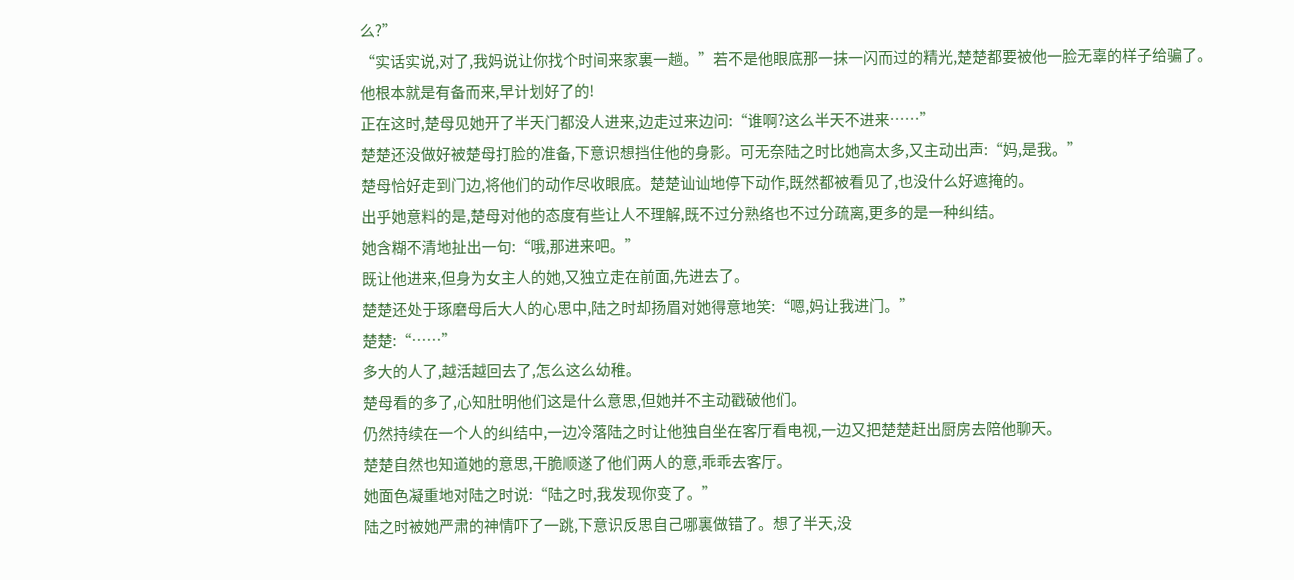么?”
“实话实说,对了,我妈说让你找个时间来家裏一趟。”若不是他眼底那一抹一闪而过的精光,楚楚都要被他一脸无辜的样子给骗了。
他根本就是有备而来,早计划好了的!
正在这时,楚母见她开了半天门都没人进来,边走过来边问:“谁啊?这么半天不进来……”
楚楚还没做好被楚母打脸的准备,下意识想挡住他的身影。可无奈陆之时比她高太多,又主动出声:“妈,是我。”
楚母恰好走到门边,将他们的动作尽收眼底。楚楚讪讪地停下动作,既然都被看见了,也没什么好遮掩的。
出乎她意料的是,楚母对他的态度有些让人不理解,既不过分熟络也不过分疏离,更多的是一种纠结。
她含糊不清地扯出一句:“哦,那进来吧。”
既让他进来,但身为女主人的她,又独立走在前面,先进去了。
楚楚还处于琢磨母后大人的心思中,陆之时却扬眉对她得意地笑:“嗯,妈让我进门。”
楚楚:“……”
多大的人了,越活越回去了,怎么这么幼稚。
楚母看的多了,心知肚明他们这是什么意思,但她并不主动戳破他们。
仍然持续在一个人的纠结中,一边冷落陆之时让他独自坐在客厅看电视,一边又把楚楚赶出厨房去陪他聊天。
楚楚自然也知道她的意思,干脆顺遂了他们两人的意,乖乖去客厅。
她面色凝重地对陆之时说:“陆之时,我发现你变了。”
陆之时被她严肃的神情吓了一跳,下意识反思自己哪裏做错了。想了半天,没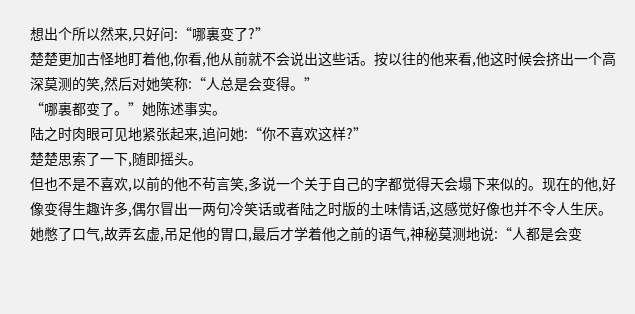想出个所以然来,只好问:“哪裏变了?”
楚楚更加古怪地盯着他,你看,他从前就不会说出这些话。按以往的他来看,他这时候会挤出一个高深莫测的笑,然后对她笑称:“人总是会变得。”
“哪裏都变了。”她陈述事实。
陆之时肉眼可见地紧张起来,追问她:“你不喜欢这样?”
楚楚思索了一下,随即摇头。
但也不是不喜欢,以前的他不茍言笑,多说一个关于自己的字都觉得天会塌下来似的。现在的他,好像变得生趣许多,偶尔冒出一两句冷笑话或者陆之时版的土味情话,这感觉好像也并不令人生厌。
她憋了口气,故弄玄虚,吊足他的胃口,最后才学着他之前的语气,神秘莫测地说:“人都是会变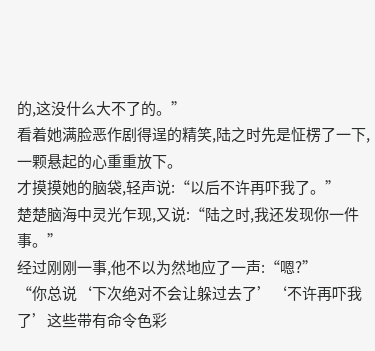的,这没什么大不了的。”
看着她满脸恶作剧得逞的精笑,陆之时先是怔楞了一下,一颗悬起的心重重放下。
才摸摸她的脑袋,轻声说:“以后不许再吓我了。”
楚楚脑海中灵光乍现,又说:“陆之时,我还发现你一件事。”
经过刚刚一事,他不以为然地应了一声:“嗯?”
“你总说‘下次绝对不会让躲过去了’‘不许再吓我了’这些带有命令色彩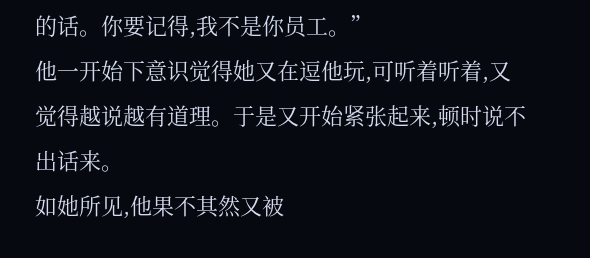的话。你要记得,我不是你员工。”
他一开始下意识觉得她又在逗他玩,可听着听着,又觉得越说越有道理。于是又开始紧张起来,顿时说不出话来。
如她所见,他果不其然又被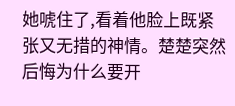她唬住了,看着他脸上既紧张又无措的神情。楚楚突然后悔为什么要开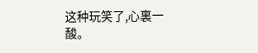这种玩笑了,心裏一酸。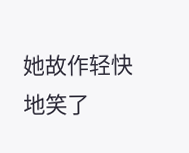她故作轻快地笑了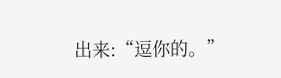出来:“逗你的。”